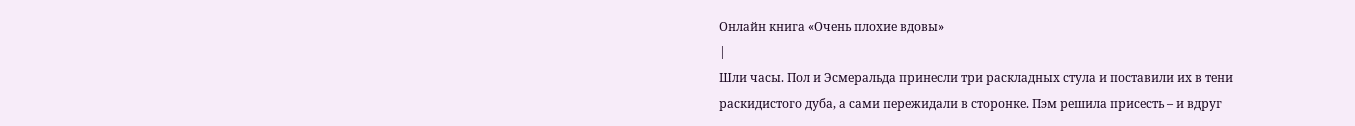Онлайн книга «Очень плохие вдовы»
|
Шли часы. Пол и Эсмеральда принесли три раскладных стула и поставили их в тени раскидистого дуба, а сами пережидали в сторонке. Пэм решила присесть – и вдруг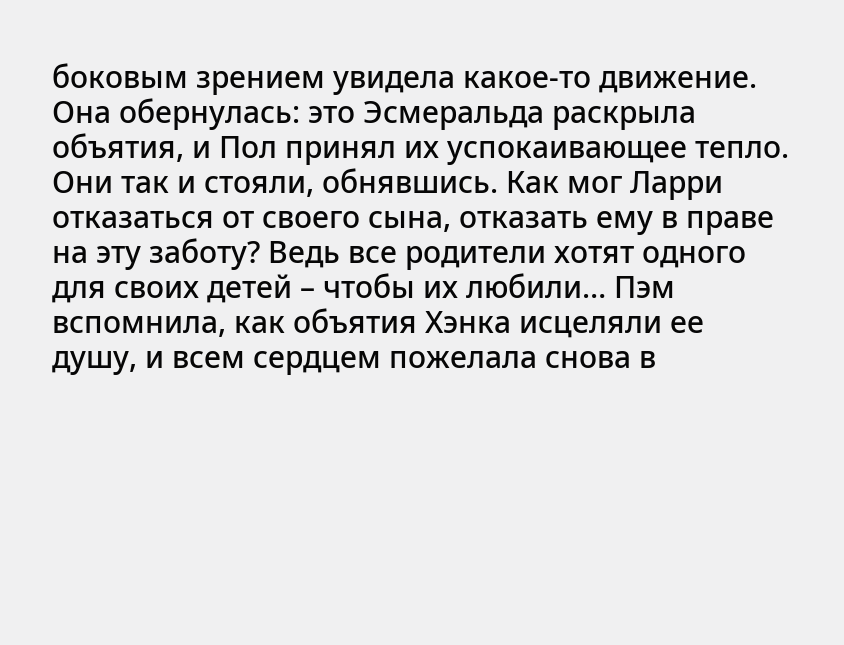боковым зрением увидела какое-то движение. Она обернулась: это Эсмеральда раскрыла объятия, и Пол принял их успокаивающее тепло. Они так и стояли, обнявшись. Как мог Ларри отказаться от своего сына, отказать ему в праве на эту заботу? Ведь все родители хотят одного для своих детей – чтобы их любили… Пэм вспомнила, как объятия Хэнка исцеляли ее душу, и всем сердцем пожелала снова в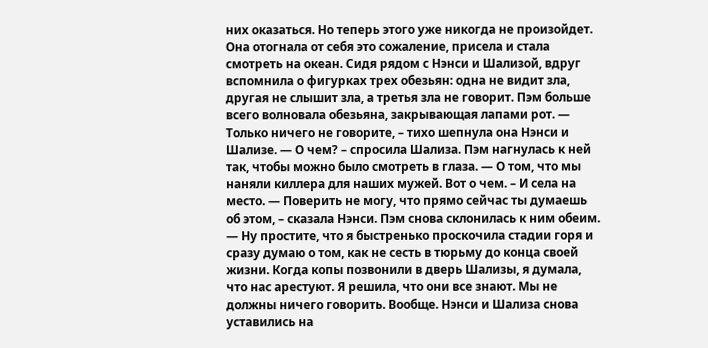них оказаться. Но теперь этого уже никогда не произойдет. Она отогнала от себя это сожаление, присела и стала смотреть на океан. Сидя рядом с Нэнси и Шализой, вдруг вспомнила о фигурках трех обезьян: одна не видит зла, другая не слышит зла, а третья зла не говорит. Пэм больше всего волновала обезьяна, закрывающая лапами рот. — Только ничего не говорите, – тихо шепнула она Нэнси и Шализе. — О чем? – спросила Шализа. Пэм нагнулась к ней так, чтобы можно было смотреть в глаза. — О том, что мы наняли киллера для наших мужей. Вот о чем. – И села на место. — Поверить не могу, что прямо сейчас ты думаешь об этом, – сказала Нэнси. Пэм снова склонилась к ним обеим. — Ну простите, что я быстренько проскочила стадии горя и сразу думаю о том, как не сесть в тюрьму до конца своей жизни. Когда копы позвонили в дверь Шализы, я думала, что нас арестуют. Я решила, что они все знают. Мы не должны ничего говорить. Вообще. Нэнси и Шализа снова уставились на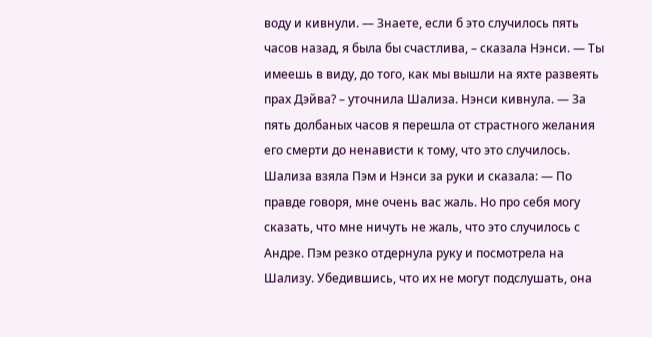воду и кивнули. — Знаете, если б это случилось пять часов назад, я была бы счастлива, – сказала Нэнси. — Ты имеешь в виду, до того, как мы вышли на яхте развеять прах Дэйва? – уточнила Шализа. Нэнси кивнула. — За пять долбаных часов я перешла от страстного желания его смерти до ненависти к тому, что это случилось. Шализа взяла Пэм и Нэнси за руки и сказала: — По правде говоря, мне очень вас жаль. Но про себя могу сказать, что мне ничуть не жаль, что это случилось с Андре. Пэм резко отдернула руку и посмотрела на Шализу. Убедившись, что их не могут подслушать, она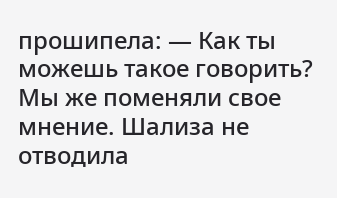прошипела: — Как ты можешь такое говорить? Мы же поменяли свое мнение. Шализа не отводила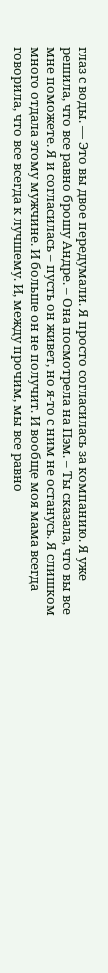глаз с воды. — Это вы двое передумали. Я просто согласилась за компанию. Я уже решила, что все равно брошу Андре. – Она посмотрела на Пэм. – Ты сказала, что вы все мне поможете. Я и согласилась – пусть он живет, но я-то с ним не останусь. Я слишком много отдала этому мужчине. И больше он не получит. И вообще моя мама всегда говорила, что все всегда к лучшему. И, между прочим, мы все равно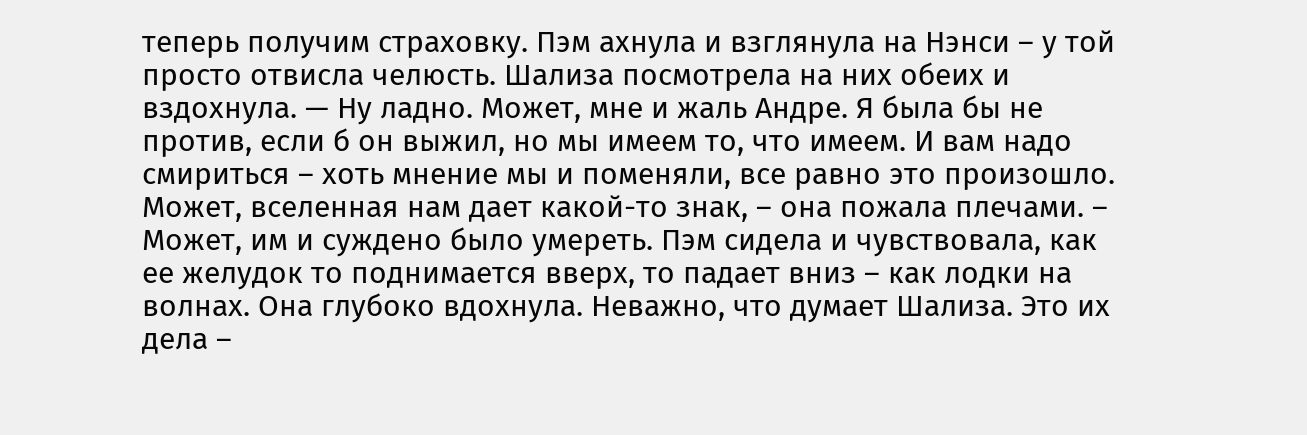теперь получим страховку. Пэм ахнула и взглянула на Нэнси – у той просто отвисла челюсть. Шализа посмотрела на них обеих и вздохнула. — Ну ладно. Может, мне и жаль Андре. Я была бы не против, если б он выжил, но мы имеем то, что имеем. И вам надо смириться – хоть мнение мы и поменяли, все равно это произошло. Может, вселенная нам дает какой-то знак, – она пожала плечами. – Может, им и суждено было умереть. Пэм сидела и чувствовала, как ее желудок то поднимается вверх, то падает вниз – как лодки на волнах. Она глубоко вдохнула. Неважно, что думает Шализа. Это их дела –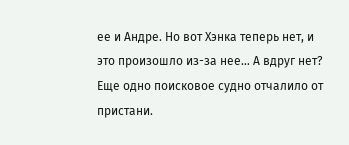ее и Андре. Но вот Хэнка теперь нет, и это произошло из-за нее… А вдруг нет? Еще одно поисковое судно отчалило от пристани.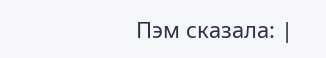Пэм сказала: |